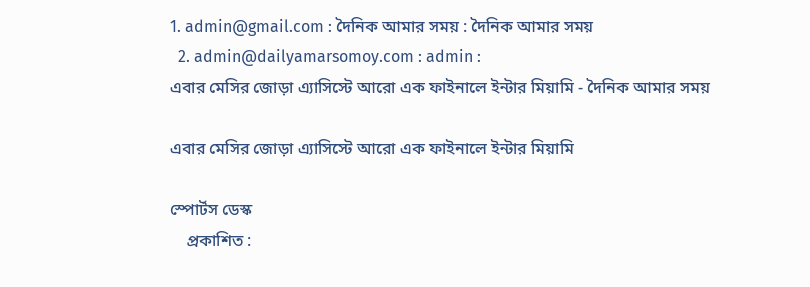1. admin@gmail.com : দৈনিক আমার সময় : দৈনিক আমার সময়
  2. admin@dailyamarsomoy.com : admin :
এবার মেসির জোড়া এ্যাসিস্টে আরো এক ফাইনালে ইন্টার মিয়ামি - দৈনিক আমার সময়

এবার মেসির জোড়া এ্যাসিস্টে আরো এক ফাইনালে ইন্টার মিয়ামি

স্পোর্টস ডেস্ক
    প্রকাশিত :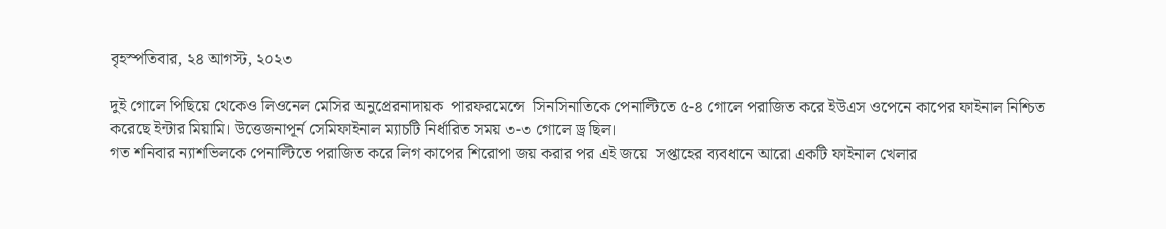বৃহস্পতিবার, ২৪ আগস্ট, ২০২৩

দুই গোলে পিছিয়ে থেকেও লিওনেল মেসির অনুপ্রেরনাদায়ক  পারফরমেন্সে  সিনসিনাতিকে পেনাল্টিতে ৫-৪ গোলে পরাজিত করে ইউএস ওপেনে কাপের ফাইনাল নিশ্চিত করেছে ইন্টার মিয়ামি। উত্তেজনাপূর্ন সেমিফাইনাল ম্যাচটি নির্ধারিত সময় ৩-৩ গোলে ড্র ছিল।
গত শনিবার ন্যাশভিলকে পেনাল্টিতে পরাজিত করে লিগ কাপের শিরোপা জয় করার পর এই জয়ে  সপ্তাহের ব্যবধানে আরো একটি ফাইনাল খেলার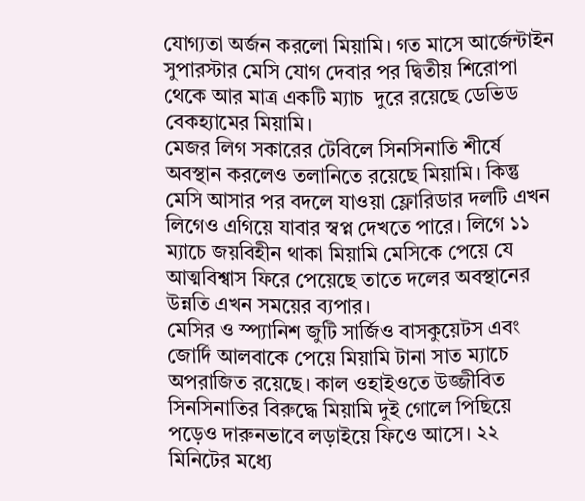যোগ্যতা অর্জন করলো মিয়ামি। গত মাসে আর্জেন্টাইন সুপারস্টার মেসি যোগ দেবার পর দ্বিতীয় শিরোপা থেকে আর মাত্র একটি ম্যাচ  দুরে রয়েছে ডেভিড বেকহ্যামের মিয়ামি।
মেজর লিগ সকারের টেবিলে সিনসিনাতি শীর্ষে অবস্থান করলেও তলানিতে রয়েছে মিয়ামি। কিন্তু মেসি আসার পর বদলে যাওয়া ফ্লোরিডার দলটি এখন লিগেও এগিয়ে যাবার স্বপ্ন দেখতে পারে। লিগে ১১ ম্যাচে জয়বিহীন থাকা মিয়ামি মেসিকে পেয়ে যে আত্মবিশ্বাস ফিরে পেয়েছে তাতে দলের অবস্থানের উন্নতি এখন সময়ের ব্যপার।
মেসির ও স্প্যানিশ জুটি সার্জিও বাসকুয়েটস এবং জোর্দি আলবাকে পেয়ে মিয়ামি টানা সাত ম্যাচে অপরাজিত রয়েছে। কাল ওহাইওতে উজ্জীবিত সিনসিনাতির বিরুদ্ধে মিয়ামি দুই গোলে পিছিয়ে পড়েও দারুনভাবে লড়াইয়ে ফিওে আসে। ২২ মিনিটের মধ্যে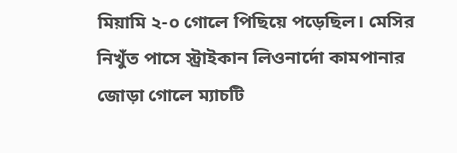মিয়ামি ২-০ গোলে পিছিয়ে পড়েছিল। মেসির নিখুঁত পাসে স্ট্রাইকান লিওনার্দো কামপানার জোড়া গোলে ম্যাচটি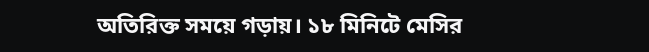অতিরিক্ত সময়ে গড়ায়। ১৮ মিনিটে মেসির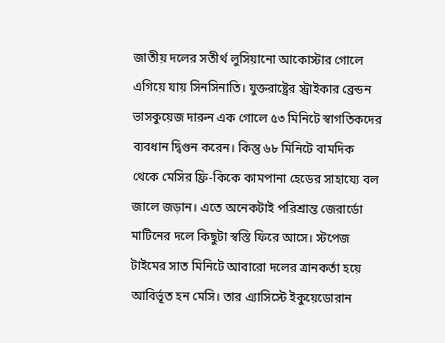জাতীয় দলের সতীর্থ লুসিয়ানো আকোস্টার গোলে এগিয়ে যায় সিনসিনাতি। যুক্তরাষ্ট্রের স্ট্রাইকার ব্রেন্ডন ভাসকুয়েজ দারুন এক গোলে ৫৩ মিনিটে স্বাগতিকদের ব্যবধান দ্বিগুন করেন। কিন্তু ৬৮ মিনিটে বামদিক থেকে মেসির ফ্রি-কিকে কামপানা হেডের সাহায্যে বল জালে জড়ান। এতে অনেকটাই পরিশ্রান্ত জেরার্ডো মাটিনের দলে কিছুটা স্বস্তি ফিরে আসে। স্টপেজ টাইমের সাত মিনিটে আবারো দলের ত্রানকর্তা হয়ে আবির্ভূত হন মেসি। তার এ্যাসিস্টে ইকুয়েডোরান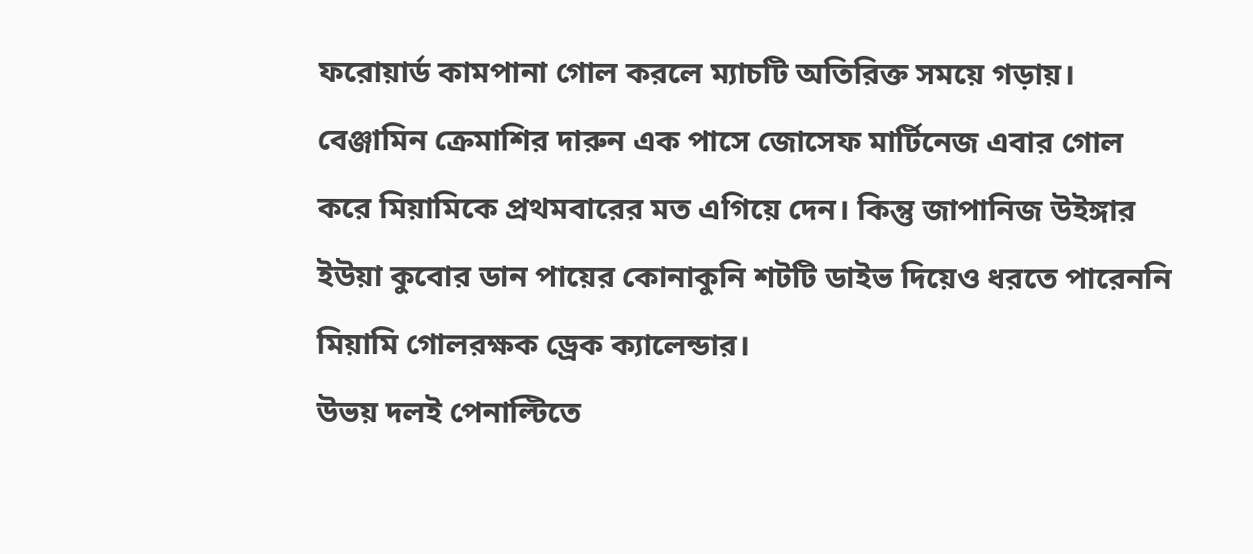ফরোয়ার্ড কামপানা গোল করলে ম্যাচটি অতিরিক্ত সময়ে গড়ায়।
বেঞ্জামিন ক্রেমাশির দারুন এক পাসে জোসেফ মার্টিনেজ এবার গোল করে মিয়ামিকে প্রথমবারের মত এগিয়ে দেন। কিন্তু জাপানিজ উইঙ্গার ইউয়া কুবোর ডান পায়ের কোনাকুনি শটটি ডাইভ দিয়েও ধরতে পারেননি মিয়ামি গোলরক্ষক ড্রেক ক্যালেন্ডার।
উভয় দলই পেনাল্টিতে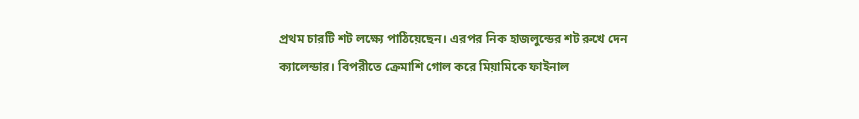প্রথম চারটি শট লক্ষ্যে পাঠিয়েছেন। এরপর নিক হাজলুন্ডের শট রুখে দেন ক্যালেন্ডার। বিপরীতে ক্রেমাশি গোল করে মিয়ামিকে ফাইনাল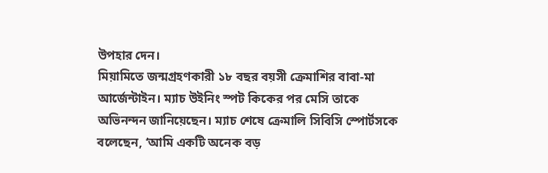উপহার দেন।
মিয়ামিতে জন্মগ্রহণকারী ১৮ বছর বয়সী ক্রেমাশির বাবা-মা আর্জেন্টাইন। ম্যাচ উইনিং স্পট কিকের পর মেসি তাকে অভিনন্দন জানিয়েছেন। ম্যাচ শেষে ক্রেমালি সিবিসি স্পোর্টসকে বলেছেন, ‘আমি একটি অনেক বড়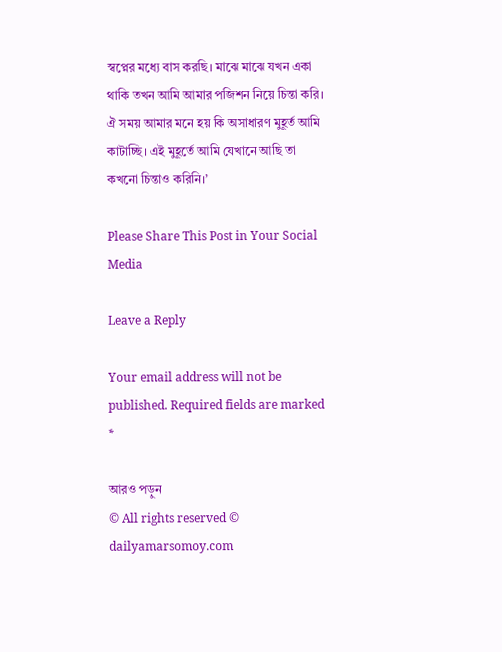স্বপ্নের মধ্যে বাস করছি। মাঝে মাঝে যখন একা থাকি তখন আমি আমার পজিশন নিয়ে চিন্তা করি। ঐ সময় আমার মনে হয় কি অসাধারণ মুহূর্ত আমি কাটাচ্ছি। এই মুহূর্তে আমি যেখানে আছি তা কখনো চিন্তাও করিনি।’

Please Share This Post in Your Social Media

Leave a Reply

Your email address will not be published. Required fields are marked *

আরও পড়ুন
© All rights reserved © dailyamarsomoy.com